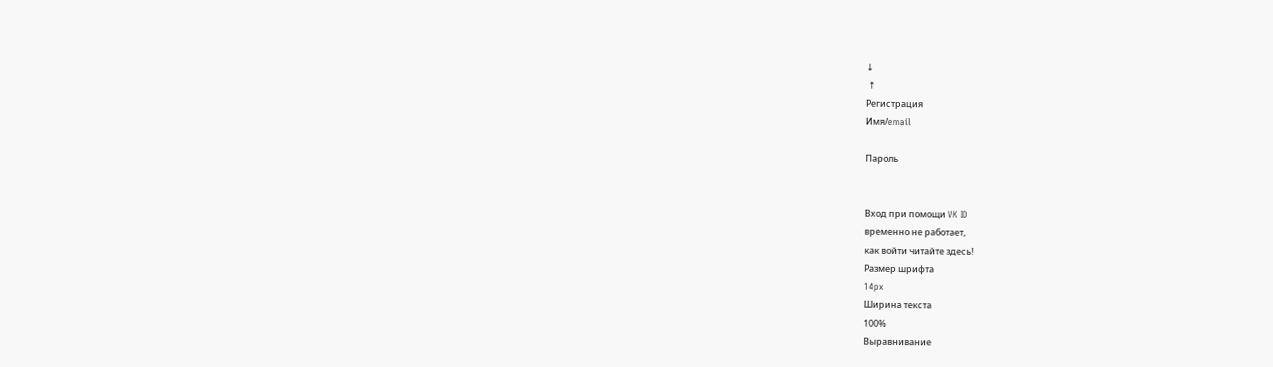↓
 ↑
Регистрация
Имя/email

Пароль


Вход при помощи VK ID
временно не работает,
как войти читайте здесь!
Размер шрифта
14px
Ширина текста
100%
Выравнивание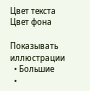Цвет текста
Цвет фона

Показывать иллюстрации
  • Большие
  •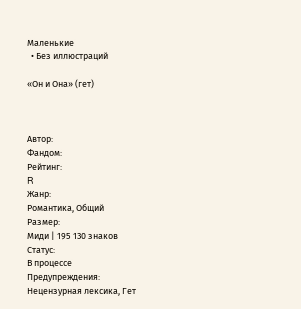Маленькие
  • Без иллюстраций

«Он и Она» (гет)



Автор:
Фандом:
Рейтинг:
R
Жанр:
Романтика, Общий
Размер:
Миди | 195 130 знаков
Статус:
В процессе
Предупреждения:
Нецензурная лексика, Гет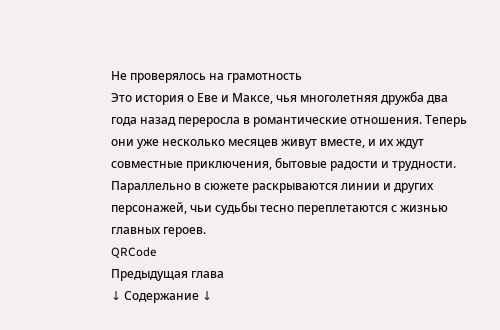Не проверялось на грамотность
Это история о Еве и Максе, чья многолетняя дружба два года назад переросла в романтические отношения. Теперь они уже несколько месяцев живут вместе, и их ждут совместные приключения, бытовые радости и трудности. Параллельно в сюжете раскрываются линии и других персонажей, чьи судьбы тесно переплетаются с жизнью главных героев.
QRCode
Предыдущая глава
↓ Содержание ↓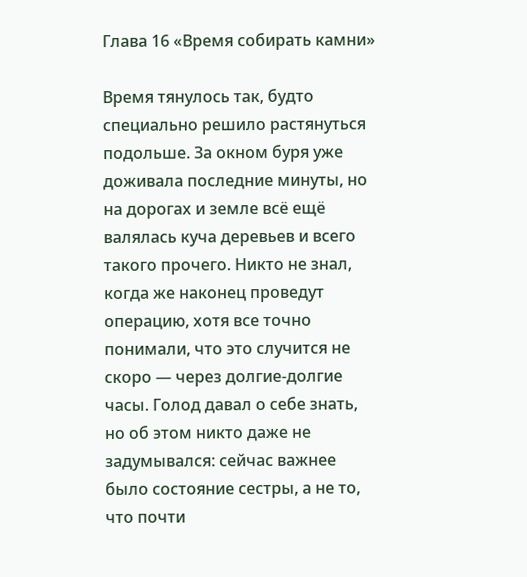Глава 16 «Время собирать камни»

Время тянулось так, будто специально решило растянуться подольше. За окном буря уже доживала последние минуты, но на дорогах и земле всё ещё валялась куча деревьев и всего такого прочего. Никто не знал, когда же наконец проведут операцию, хотя все точно понимали, что это случится не скоро — через долгие-долгие часы. Голод давал о себе знать, но об этом никто даже не задумывался: сейчас важнее было состояние сестры, а не то, что почти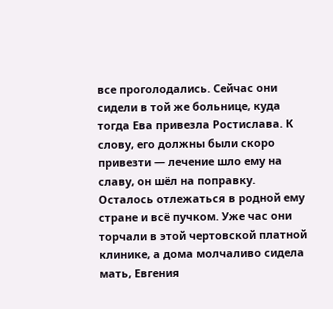все проголодались. Сейчас они сидели в той же больнице, куда тогда Ева привезла Ростислава. К слову, его должны были скоро привезти — лечение шло ему на славу, он шёл на поправку. Осталось отлежаться в родной ему стране и всё пучком. Уже час они торчали в этой чертовской платной клинике, а дома молчаливо сидела мать, Евгения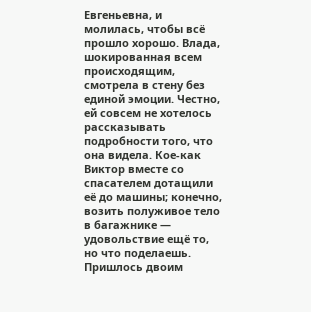Евгеньевна, и молилась, чтобы всё прошло хорошо. Влада, шокированная всем происходящим, смотрела в стену без единой эмоции. Честно, ей совсем не хотелось рассказывать подробности того, что она видела. Кое-как Виктор вместе со спасателем дотащили её до машины; конечно, возить полуживое тело в багажнике — удовольствие ещё то, но что поделаешь. Пришлось двоим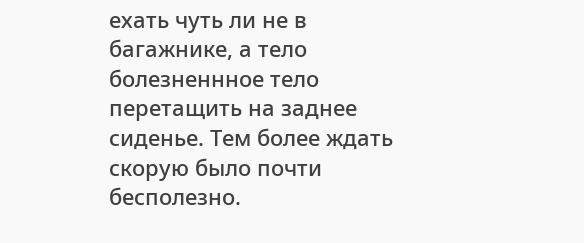ехать чуть ли не в багажнике, а тело болезненнное тело перетащить на заднее сиденье. Тем более ждать скорую было почти бесполезно.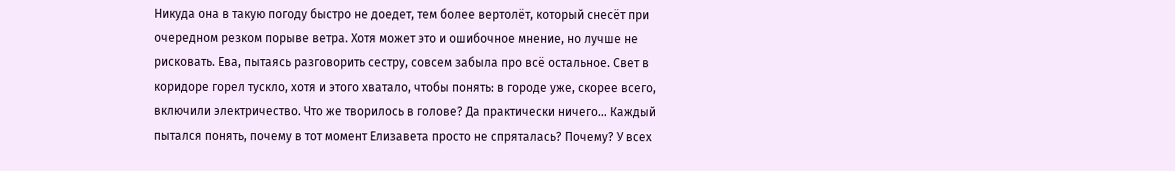Никуда она в такую погоду быстро не доедет, тем более вертолёт, который снесёт при очередном резком порыве ветра. Хотя может это и ошибочное мнение, но лучше не рисковать. Ева, пытаясь разговорить сестру, совсем забыла про всё остальное. Свет в коридоре горел тускло, хотя и этого хватало, чтобы понять: в городе уже, скорее всего, включили электричество. Что же творилось в голове? Да практически ничего… Каждый пытался понять, почему в тот момент Елизавета просто не спряталась? Почему? У всех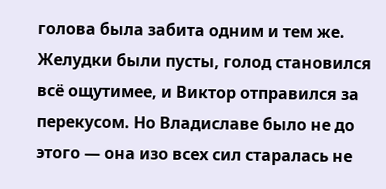голова была забита одним и тем же. Желудки были пусты, голод становился всё ощутимее, и Виктор отправился за перекусом. Но Владиславе было не до этого — она изо всех сил старалась не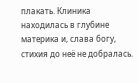плакать. Клиника находилась в глубине материка и, слава богу, стихия до неё не добралась.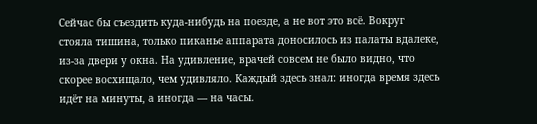Сейчас бы съездить куда-нибудь на поезде, а не вот это всё. Вокруг стояла тишина, только пиканье аппарата доносилось из палаты вдалеке, из-за двери у окна. На удивление, врачей совсем не было видно, что скорее восхищало, чем удивляло. Каждый здесь знал: иногда время здесь идёт на минуты, а иногда — на часы.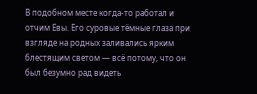В подобном месте когда-то работал и отчим Евы. Его суровые тёмные глаза при взгляде на родных заливались ярким блестящим светом — всё потому, что он был безумно рад видеть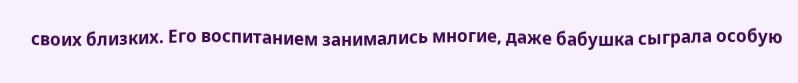своих близких. Его воспитанием занимались многие, даже бабушка сыграла особую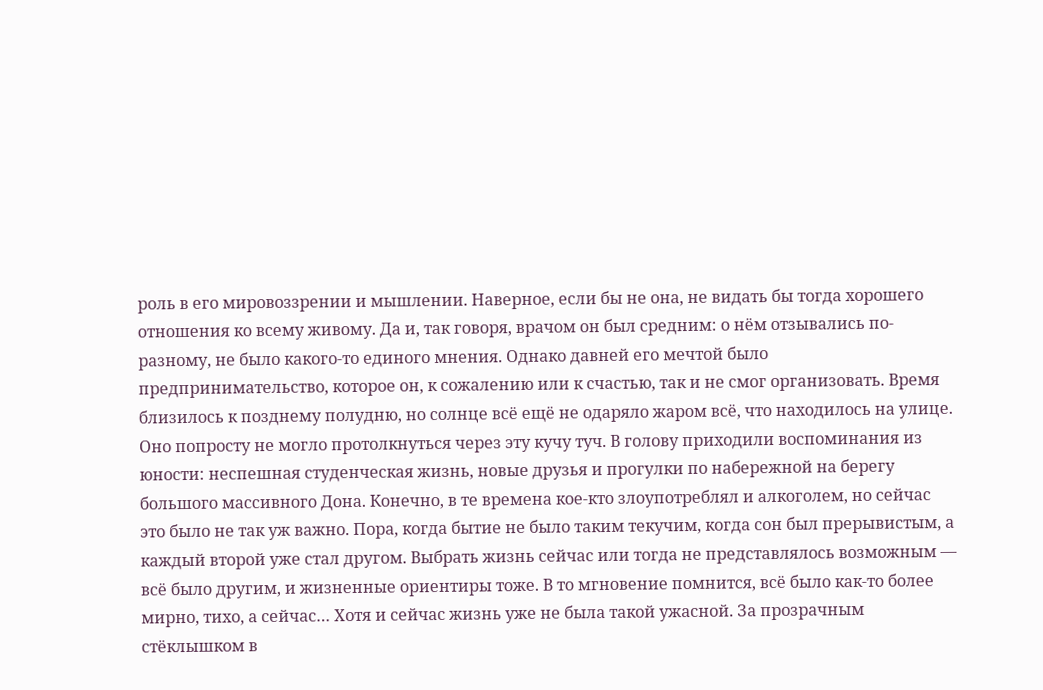роль в его мировоззрении и мышлении. Наверное, если бы не она, не видать бы тогда хорошего отношения ко всему живому. Да и, так говоря, врачом он был средним: о нём отзывались по-разному, не было какого-то единого мнения. Однако давней его мечтой было предпринимательство, которое он, к сожалению или к счастью, так и не смог организовать. Время близилось к позднему полудню, но солнце всё ещё не одаряло жаром всё, что находилось на улице. Оно попросту не могло протолкнуться через эту кучу туч. В голову приходили воспоминания из юности: неспешная студенческая жизнь, новые друзья и прогулки по набережной на берегу большого массивного Дона. Конечно, в те времена кое-кто злоупотреблял и алкоголем, но сейчас это было не так уж важно. Пора, когда бытие не было таким текучим, когда сон был прерывистым, а каждый второй уже стал другом. Выбрать жизнь сейчас или тогда не представлялось возможным — всё было другим, и жизненные ориентиры тоже. В то мгновение помнится, всё было как-то более мирно, тихо, а сейчас… Хотя и сейчас жизнь уже не была такой ужасной. За прозрачным стёклышком в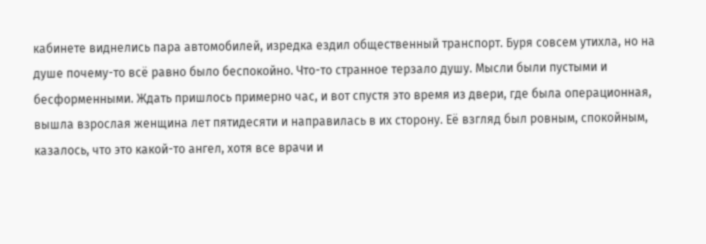кабинете виднелись пара автомобилей, изредка ездил общественный транспорт. Буря совсем утихла, но на душе почему-то всё равно было беспокойно. Что-то странное терзало душу. Мысли были пустыми и бесформенными. Ждать пришлось примерно час, и вот спустя это время из двери, где была операционная, вышла взрослая женщина лет пятидесяти и направилась в их сторону. Её взгляд был ровным, спокойным, казалось, что это какой-то ангел, хотя все врачи и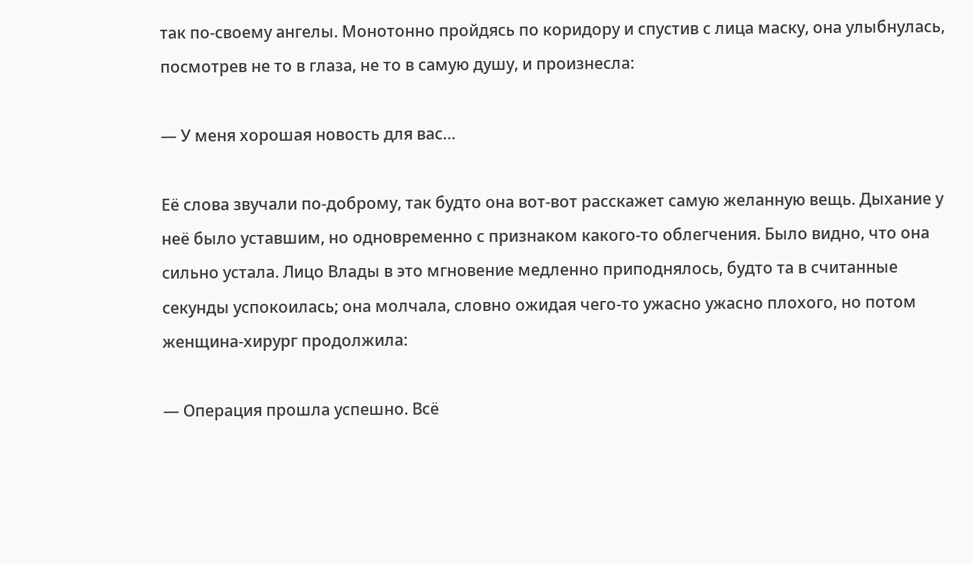так по-своему ангелы. Монотонно пройдясь по коридору и спустив с лица маску, она улыбнулась, посмотрев не то в глаза, не то в самую душу, и произнесла:

— У меня хорошая новость для вас…

Её слова звучали по-доброму, так будто она вот-вот расскажет самую желанную вещь. Дыхание у неё было уставшим, но одновременно с признаком какого-то облегчения. Было видно, что она сильно устала. Лицо Влады в это мгновение медленно приподнялось, будто та в считанные секунды успокоилась; она молчала, словно ожидая чего-то ужасно ужасно плохого, но потом женщина-хирург продолжила:

— Операция прошла успешно. Всё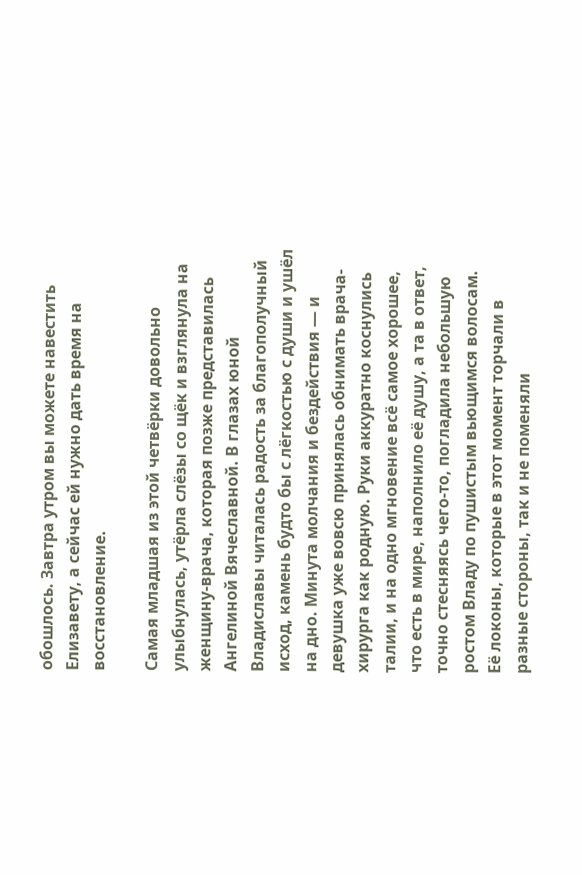обошлось. Завтра утром вы можете навестить Елизавету, а сейчас ей нужно дать время на восстановление.

Самая младшая из этой четвёрки довольно улыбнулась, утёрла слёзы со щёк и взглянула на женщину-врача, которая позже представилась Ангелиной Вячеславной. В глазах юной Владиславы читалась радость за благополучный исход, камень будто бы с лёгкостью с души и ушёл на дно. Минута молчания и бездействия — и девушка уже вовсю принялась обнимать врача-хирурга как родную. Руки аккуратно коснулись талии, и на одно мгновение всё самое хорошее, что есть в мире, наполнило её душу, а та в ответ, точно стесняясь чего-то, погладила небольшую ростом Владу по пушистым вьющимся волосам. Её локоны, которые в этот момент торчали в разные стороны, так и не поменяли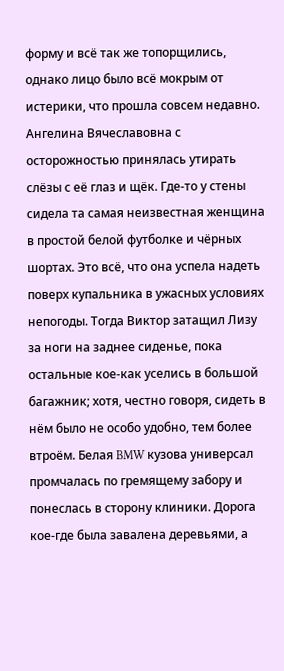форму и всё так же топорщились, однако лицо было всё мокрым от истерики, что прошла совсем недавно. Ангелина Вячеславовна с осторожностью принялась утирать слёзы с её глаз и щёк. Где-то у стены сидела та самая неизвестная женщина в простой белой футболке и чёрных шортах. Это всё, что она успела надеть поверх купальника в ужасных условиях непогоды. Тогда Виктор затащил Лизу за ноги на заднее сиденье, пока остальные кое-как уселись в большой багажник; хотя, честно говоря, сидеть в нём было не особо удобно, тем более втроём. Белая BMW кузова универсал промчалась по гремящему забору и понеслась в сторону клиники. Дорога кое-где была завалена деревьями, а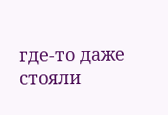где-то даже стояли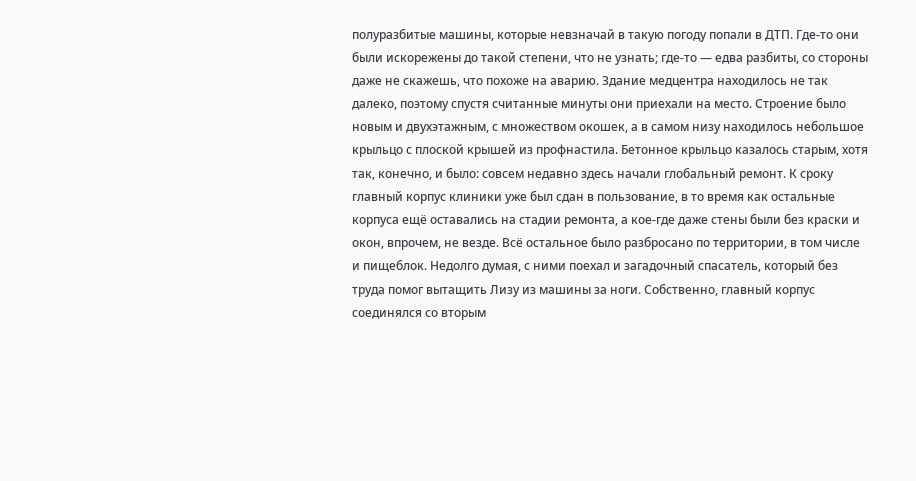полуразбитые машины, которые невзначай в такую погоду попали в ДТП. Где-то они были искорежены до такой степени, что не узнать; где-то — едва разбиты, со стороны даже не скажешь, что похоже на аварию. Здание медцентра находилось не так далеко, поэтому спустя считанные минуты они приехали на место. Строение было новым и двухэтажным, с множеством окошек, а в самом низу находилось небольшое крыльцо с плоской крышей из профнастила. Бетонное крыльцо казалось старым, хотя так, конечно, и было: совсем недавно здесь начали глобальный ремонт. К сроку главный корпус клиники уже был сдан в пользование, в то время как остальные корпуса ещё оставались на стадии ремонта, а кое-где даже стены были без краски и окон, впрочем, не везде. Всё остальное было разбросано по территории, в том числе и пищеблок. Недолго думая, с ними поехал и загадочный спасатель, который без труда помог вытащить Лизу из машины за ноги. Собственно, главный корпус соединялся со вторым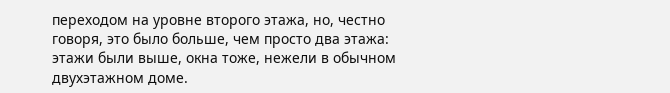переходом на уровне второго этажа, но, честно говоря, это было больше, чем просто два этажа: этажи были выше, окна тоже, нежели в обычном двухэтажном доме.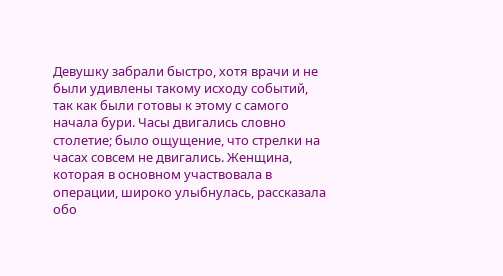Девушку забрали быстро, хотя врачи и не были удивлены такому исходу событий, так как были готовы к этому с самого начала бури. Часы двигались словно столетие; было ощущение, что стрелки на часах совсем не двигались. Женщина, которая в основном участвовала в операции, широко улыбнулась, рассказала обо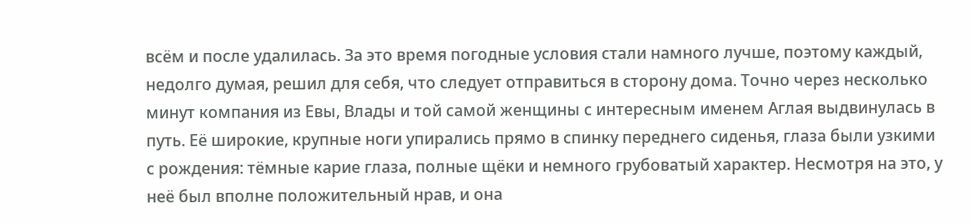всём и после удалилась. За это время погодные условия стали намного лучше, поэтому каждый, недолго думая, решил для себя, что следует отправиться в сторону дома. Точно через несколько минут компания из Евы, Влады и той самой женщины с интересным именем Аглая выдвинулась в путь. Её широкие, крупные ноги упирались прямо в спинку переднего сиденья, глаза были узкими с рождения: тёмные карие глаза, полные щёки и немного грубоватый характер. Несмотря на это, у неё был вполне положительный нрав, и она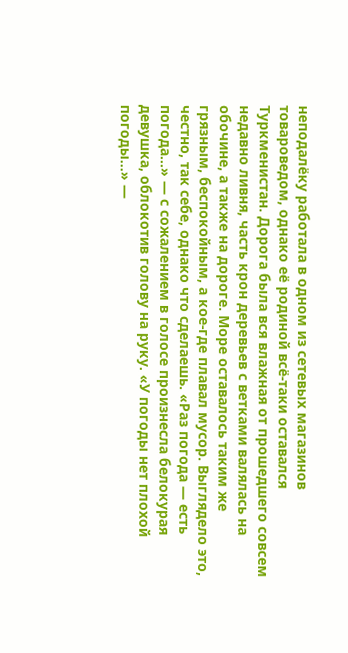неподалёку работала в одном из сетевых магазинов товароведом, однако её родиной всё-таки оставался Туркменистан. Дорога была вся влажная от прошедшего совсем недавно ливня, часть крон деревьев с ветками валялась на обочине, а также на дороге. Море оставалось таким же грязным, беспокойным, а кое-где плавал мусор. Выглядело это, честно, так себе, однако что сделаешь. «Раз погода — есть погода…» — с сожалением в голосе произнесла белокурая девушка, облокотив голову на руку. «У погоды нет плохой погоды…» —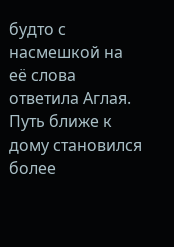будто с насмешкой на её слова ответила Аглая. Путь ближе к дому становился более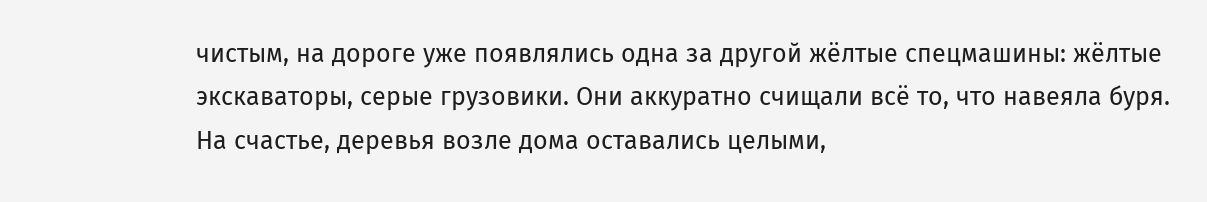чистым, на дороге уже появлялись одна за другой жёлтые спецмашины: жёлтые экскаваторы, серые грузовики. Они аккуратно счищали всё то, что навеяла буря. На счастье, деревья возле дома оставались целыми,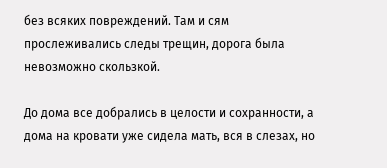без всяких повреждений. Там и сям прослеживались следы трещин, дорога была невозможно скользкой.

До дома все добрались в целости и сохранности, а дома на кровати уже сидела мать, вся в слезах, но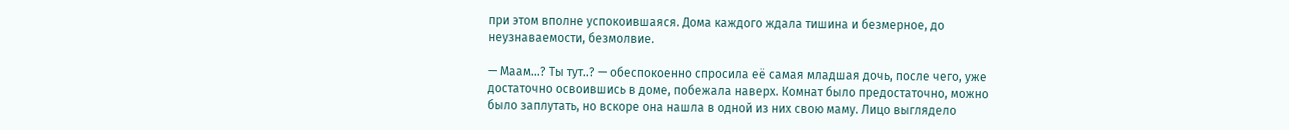при этом вполне успокоившаяся. Дома каждого ждала тишина и безмерное, до неузнаваемости, безмолвие.

— Маам…? Ты тут..? — обеспокоенно спросила её самая младшая дочь, после чего, уже достаточно освоившись в доме, побежала наверх. Комнат было предостаточно, можно было заплутать, но вскоре она нашла в одной из них свою маму. Лицо выглядело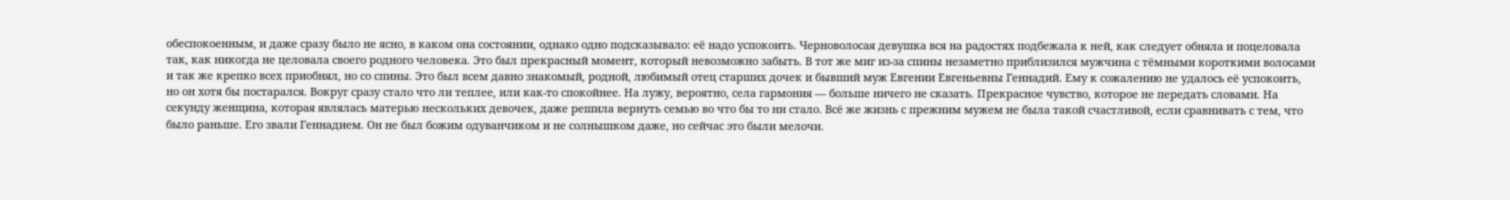обеспокоенным, и даже сразу было не ясно, в каком она состоянии, однако одно подсказывало: её надо успокоить. Черноволосая девушка вся на радостях подбежала к ней, как следует обняла и поцеловала так, как никогда не целовала своего родного человека. Это был прекрасный момент, который невозможно забыть. В тот же миг из-за спины незаметно приблизился мужчина с тёмными короткими волосами и так же крепко всех приобнял, но со спины. Это был всем давно знакомый, родной, любимый отец старших дочек и бывший муж Евгении Евгеньевны Геннадий. Ему к сожалению не удалось её успокоить, но он хотя бы постарался. Вокруг сразу стало что ли теплее, или как-то спокойнее. На лужу, вероятно, села гармония — больше ничего не сказать. Прекрасное чувство, которое не передать словами. На секунду женщина, которая являлась матерью нескольких девочек, даже решила вернуть семью во что бы то ни стало. Всё же жизнь с прежним мужем не была такой счастливой, если сравнивать с тем, что было раньше. Его звали Геннадием. Он не был божим одуванчиком и не солнышком даже, но сейчас это были мелочи.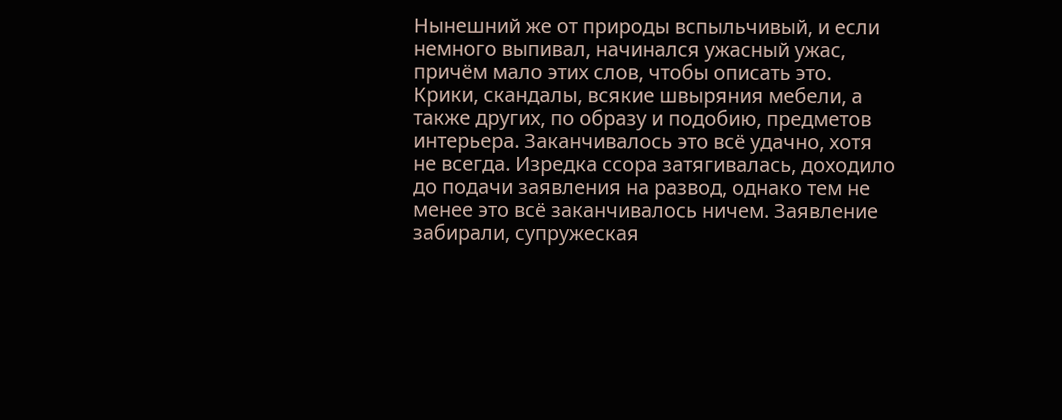Нынешний же от природы вспыльчивый, и если немного выпивал, начинался ужасный ужас, причём мало этих слов, чтобы описать это. Крики, скандалы, всякие швыряния мебели, а также других, по образу и подобию, предметов интерьера. Заканчивалось это всё удачно, хотя не всегда. Изредка ссора затягивалась, доходило до подачи заявления на развод, однако тем не менее это всё заканчивалось ничем. Заявление забирали, супружеская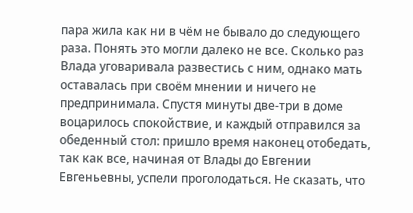пара жила как ни в чём не бывало до следующего раза. Понять это могли далеко не все. Сколько раз Влада уговаривала развестись с ним, однако мать оставалась при своём мнении и ничего не предпринимала. Спустя минуты две-три в доме воцарилось спокойствие, и каждый отправился за обеденный стол: пришло время наконец отобедать, так как все, начиная от Влады до Евгении Евгеньевны, успели проголодаться. Не сказать, что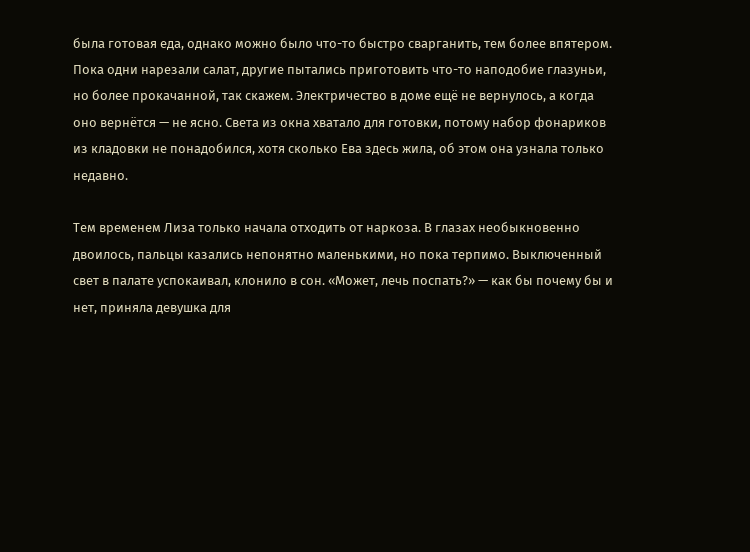была готовая еда, однако можно было что-то быстро сварганить, тем более впятером. Пока одни нарезали салат, другие пытались приготовить что-то наподобие глазуньи, но более прокачанной, так скажем. Электричество в доме ещё не вернулось, а когда оно вернётся — не ясно. Света из окна хватало для готовки, потому набор фонариков из кладовки не понадобился, хотя сколько Ева здесь жила, об этом она узнала только недавно.

Тем временем Лиза только начала отходить от наркоза. В глазах необыкновенно двоилось, пальцы казались непонятно маленькими, но пока терпимо. Выключенный свет в палате успокаивал, клонило в сон. «Может, лечь поспать?» — как бы почему бы и нет, приняла девушка для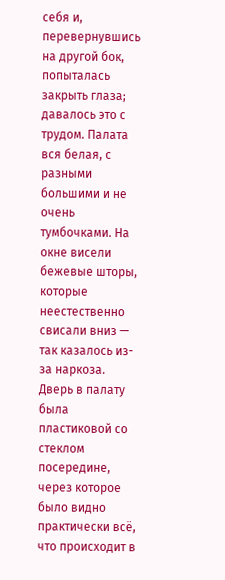себя и, перевернувшись на другой бок, попыталась закрыть глаза; давалось это с трудом. Палата вся белая, с разными большими и не очень тумбочками. На окне висели бежевые шторы, которые неестественно свисали вниз — так казалось из-за наркоза. Дверь в палату была пластиковой со стеклом посередине, через которое было видно практически всё, что происходит в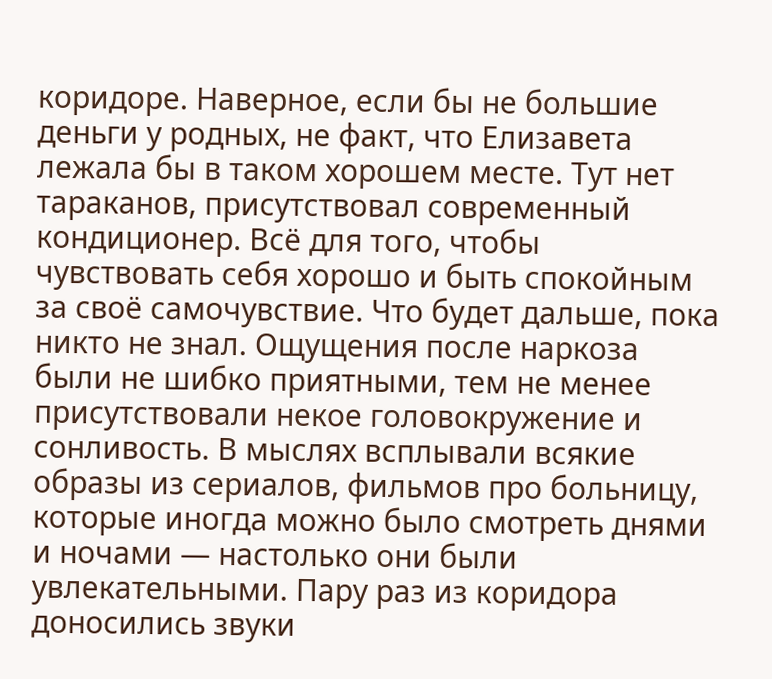коридоре. Наверное, если бы не большие деньги у родных, не факт, что Елизавета лежала бы в таком хорошем месте. Тут нет тараканов, присутствовал современный кондиционер. Всё для того, чтобы чувствовать себя хорошо и быть спокойным за своё самочувствие. Что будет дальше, пока никто не знал. Ощущения после наркоза были не шибко приятными, тем не менее присутствовали некое головокружение и сонливость. В мыслях всплывали всякие образы из сериалов, фильмов про больницу, которые иногда можно было смотреть днями и ночами — настолько они были увлекательными. Пару раз из коридора доносились звуки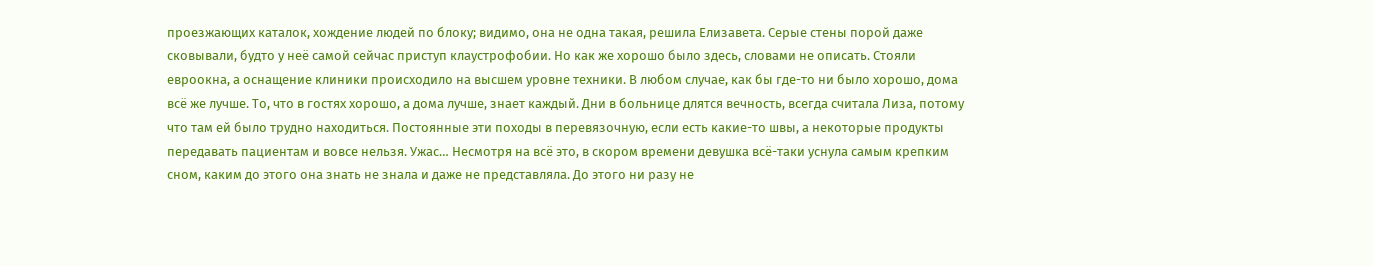проезжающих каталок, хождение людей по блоку; видимо, она не одна такая, решила Елизавета. Серые стены порой даже сковывали, будто у неё самой сейчас приступ клаустрофобии. Но как же хорошо было здесь, словами не описать. Стояли евроокна, а оснащение клиники происходило на высшем уровне техники. В любом случае, как бы где-то ни было хорошо, дома всё же лучше. То, что в гостях хорошо, а дома лучше, знает каждый. Дни в больнице длятся вечность, всегда считала Лиза, потому что там ей было трудно находиться. Постоянные эти походы в перевязочную, если есть какие-то швы, а некоторые продукты передавать пациентам и вовсе нельзя. Ужас… Несмотря на всё это, в скором времени девушка всё-таки уснула самым крепким сном, каким до этого она знать не знала и даже не представляла. До этого ни разу не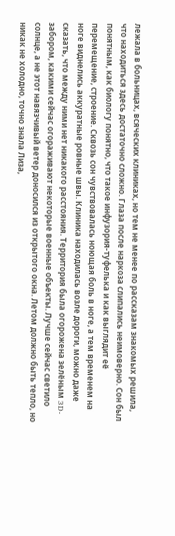лежала в больницах, всяческих клиниках, но тем не менее по рассказам знакомых решила, что находиться здесь достаточно сложно. Глаза после наркоза слипались неимоверно. Сон был понятным, как биологу понятно, что такое инфузория-туфелька и как выглядит её перемещение, строение. Сквозь сон чувствовалась ноющая боль в ноге, а тем временем на ноге виднелись аккуратные ровные швы. Клиника находилась возле дороги, можно даже сказать, что между ними нет никакого расстояния. Территория была огорожена зелёным 3D-забором, какими сейчас огораживают некоторые военные объекты. Лучше сейчас светило солнце, а не этот навязчивый ветер доносился из открытого окна. Летом должно быть тепло, но никак не холодно, точно знала Лиза,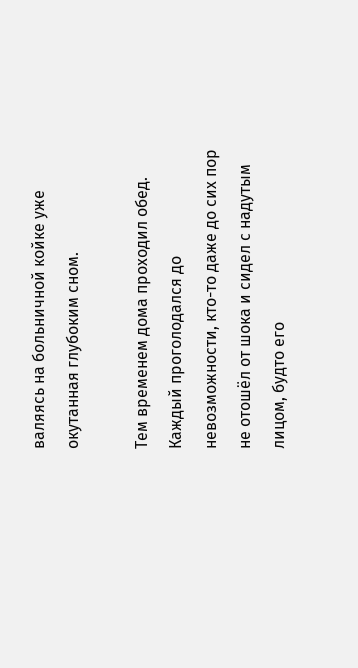валяясь на больничной койке уже окутанная глубоким сном.

Тем временем дома проходил обед. Каждый проголодался до невозможности, кто-то даже до сих пор не отошёл от шока и сидел с надутым лицом, будто его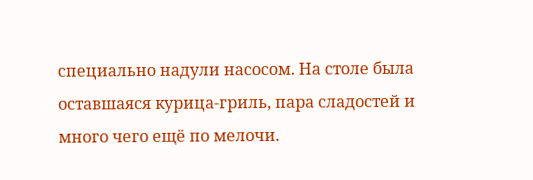специально надули насосом. На столе была оставшаяся курица-гриль, пара сладостей и много чего ещё по мелочи.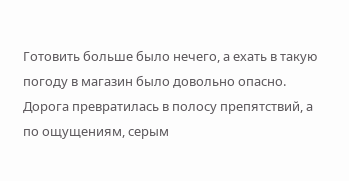Готовить больше было нечего, а ехать в такую погоду в магазин было довольно опасно. Дорога превратилась в полосу препятствий, а по ощущениям, серым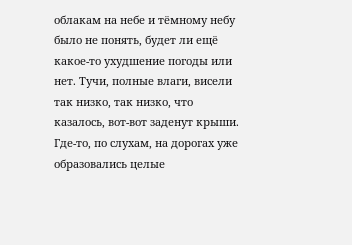облакам на небе и тёмному небу было не понять, будет ли ещё какое-то ухудшение погоды или нет. Тучи, полные влаги, висели так низко, так низко, что казалось, вот-вот заденут крыши. Где-то, по слухам, на дорогах уже образовались целые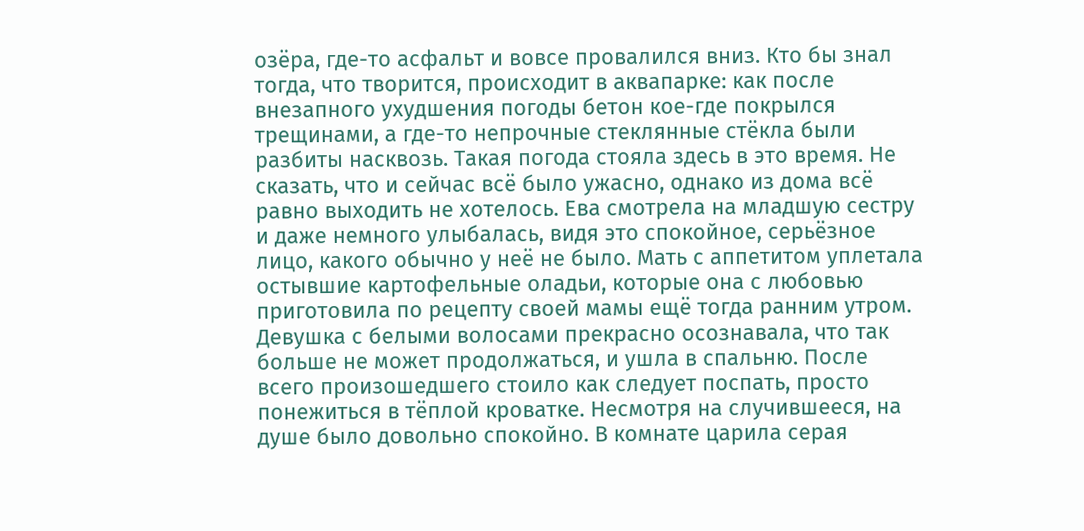озёра, где-то асфальт и вовсе провалился вниз. Кто бы знал тогда, что творится, происходит в аквапарке: как после внезапного ухудшения погоды бетон кое-где покрылся трещинами, а где-то непрочные стеклянные стёкла были разбиты насквозь. Такая погода стояла здесь в это время. Не сказать, что и сейчас всё было ужасно, однако из дома всё равно выходить не хотелось. Ева смотрела на младшую сестру и даже немного улыбалась, видя это спокойное, серьёзное лицо, какого обычно у неё не было. Мать с аппетитом уплетала остывшие картофельные оладьи, которые она с любовью приготовила по рецепту своей мамы ещё тогда ранним утром. Девушка с белыми волосами прекрасно осознавала, что так больше не может продолжаться, и ушла в спальню. После всего произошедшего стоило как следует поспать, просто понежиться в тёплой кроватке. Несмотря на случившееся, на душе было довольно спокойно. В комнате царила серая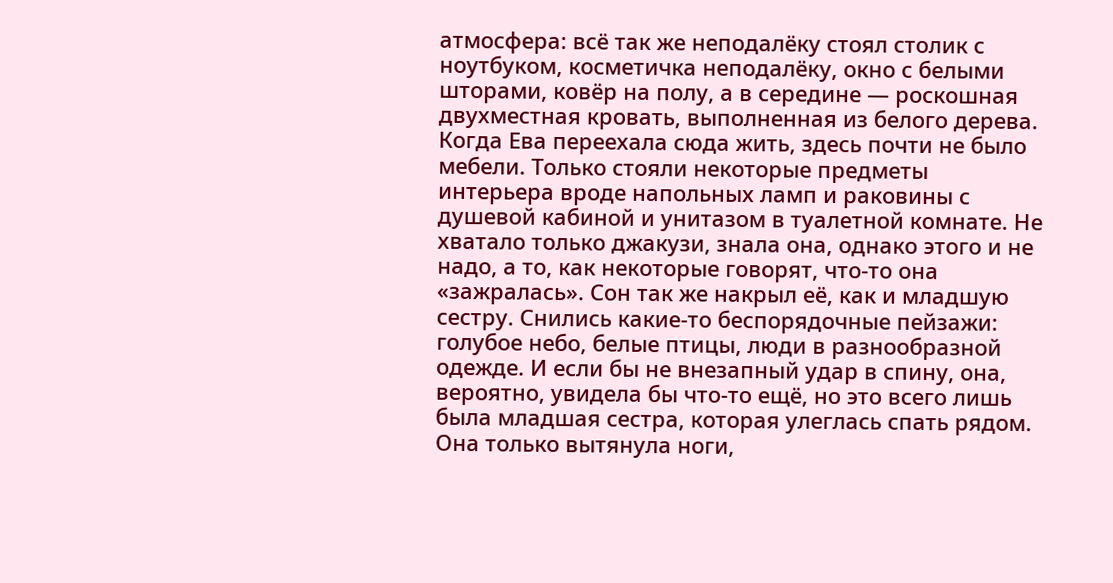атмосфера: всё так же неподалёку стоял столик с ноутбуком, косметичка неподалёку, окно с белыми шторами, ковёр на полу, а в середине — роскошная двухместная кровать, выполненная из белого дерева. Когда Ева переехала сюда жить, здесь почти не было мебели. Только стояли некоторые предметы интерьера вроде напольных ламп и раковины с душевой кабиной и унитазом в туалетной комнате. Не хватало только джакузи, знала она, однако этого и не надо, а то, как некоторые говорят, что-то она «зажралась». Сон так же накрыл её, как и младшую сестру. Снились какие-то беспорядочные пейзажи: голубое небо, белые птицы, люди в разнообразной одежде. И если бы не внезапный удар в спину, она, вероятно, увидела бы что-то ещё, но это всего лишь была младшая сестра, которая улеглась спать рядом. Она только вытянула ноги,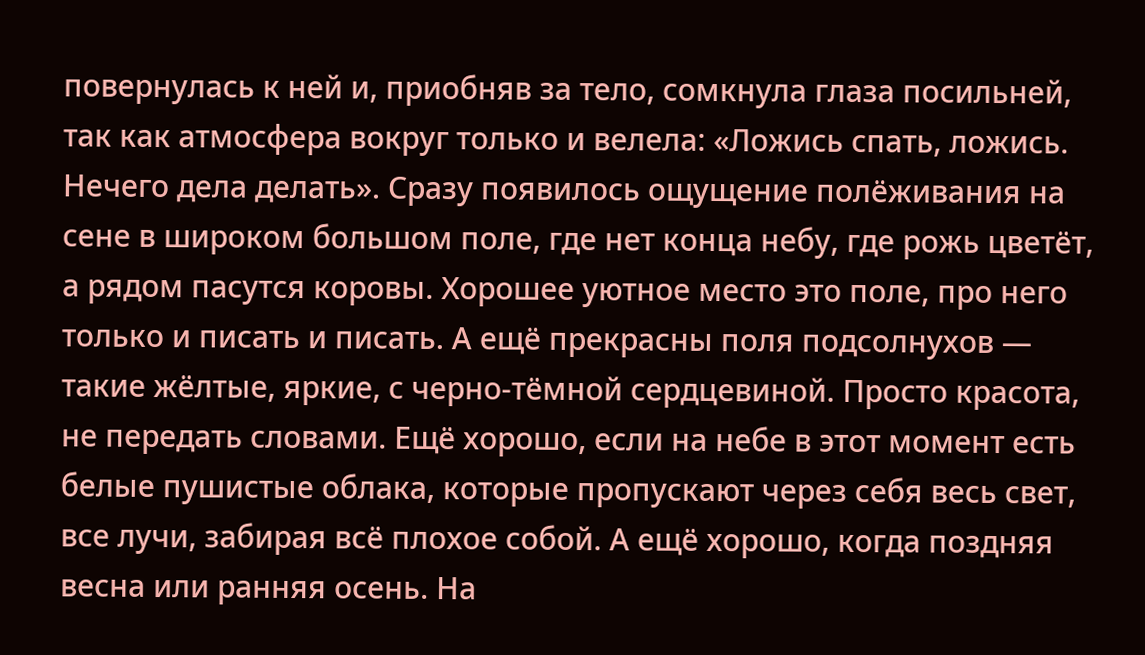повернулась к ней и, приобняв за тело, сомкнула глаза посильней, так как атмосфера вокруг только и велела: «Ложись спать, ложись. Нечего дела делать». Сразу появилось ощущение полёживания на сене в широком большом поле, где нет конца небу, где рожь цветёт, а рядом пасутся коровы. Хорошее уютное место это поле, про него только и писать и писать. А ещё прекрасны поля подсолнухов — такие жёлтые, яркие, с черно-тёмной сердцевиной. Просто красота, не передать словами. Ещё хорошо, если на небе в этот момент есть белые пушистые облака, которые пропускают через себя весь свет, все лучи, забирая всё плохое собой. А ещё хорошо, когда поздняя весна или ранняя осень. На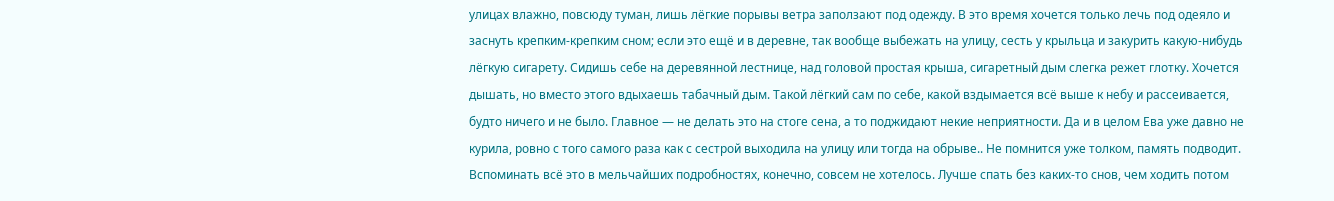улицах влажно, повсюду туман, лишь лёгкие порывы ветра заползают под одежду. В это время хочется только лечь под одеяло и заснуть крепким-крепким сном; если это ещё и в деревне, так вообще выбежать на улицу, сесть у крыльца и закурить какую-нибудь лёгкую сигарету. Сидишь себе на деревянной лестнице, над головой простая крыша, сигаретный дым слегка режет глотку. Хочется дышать, но вместо этого вдыхаешь табачный дым. Такой лёгкий сам по себе, какой вздымается всё выше к небу и рассеивается, будто ничего и не было. Главное — не делать это на стоге сена, а то поджидают некие неприятности. Да и в целом Ева уже давно не курила, ровно с того самого раза как с сестрой выходила на улицу или тогда на обрыве.. Не помнится уже толком, память подводит. Вспоминать всё это в мельчайших подробностях, конечно, совсем не хотелось. Лучше спать без каких-то снов, чем ходить потом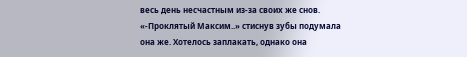весь день несчастным из-за своих же снов. «-Проклятый Максим..» стиснув зубы подумала она же. Хотелось заплакать, однако она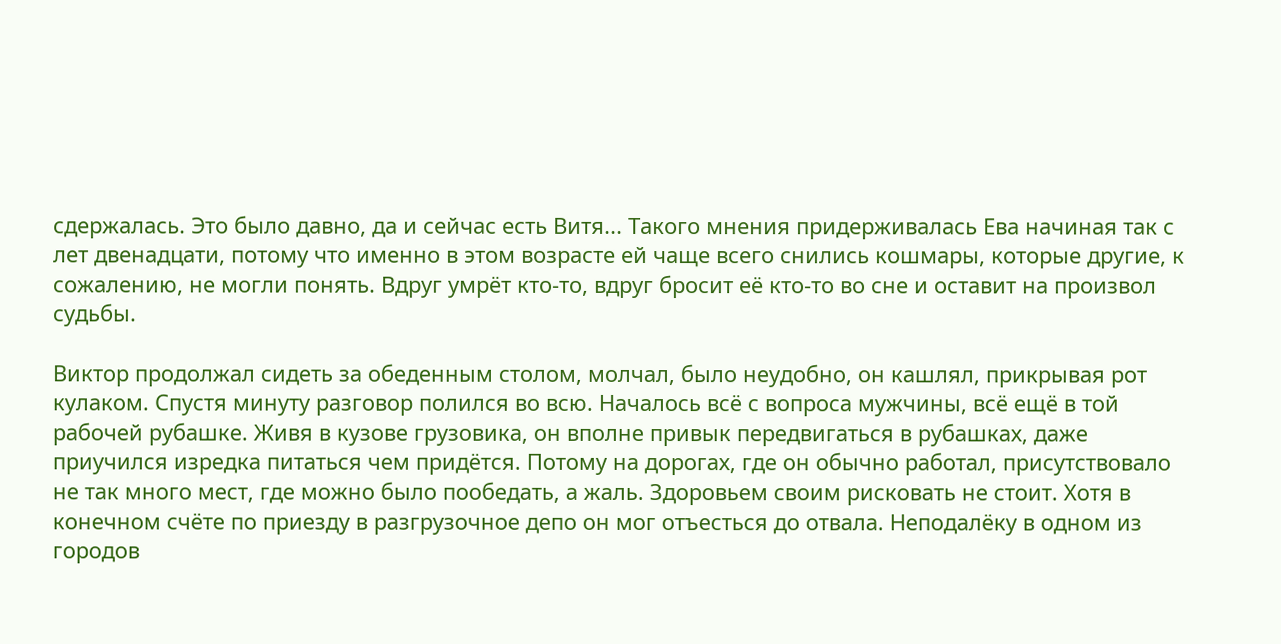сдержалась. Это было давно, да и сейчас есть Витя... Такого мнения придерживалась Ева начиная так с лет двенадцати, потому что именно в этом возрасте ей чаще всего снились кошмары, которые другие, к сожалению, не могли понять. Вдруг умрёт кто-то, вдруг бросит её кто-то во сне и оставит на произвол судьбы.

Виктор продолжал сидеть за обеденным столом, молчал, было неудобно, он кашлял, прикрывая рот кулаком. Спустя минуту разговор полился во всю. Началось всё с вопроса мужчины, всё ещё в той рабочей рубашке. Живя в кузове грузовика, он вполне привык передвигаться в рубашках, даже приучился изредка питаться чем придётся. Потому на дорогах, где он обычно работал, присутствовало не так много мест, где можно было пообедать, а жаль. Здоровьем своим рисковать не стоит. Хотя в конечном счёте по приезду в разгрузочное депо он мог отъесться до отвала. Неподалёку в одном из городов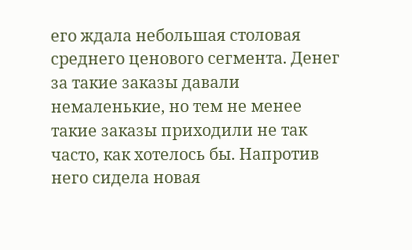его ждала небольшая столовая среднего ценового сегмента. Денег за такие заказы давали немаленькие, но тем не менее такие заказы приходили не так часто, как хотелось бы. Напротив него сидела новая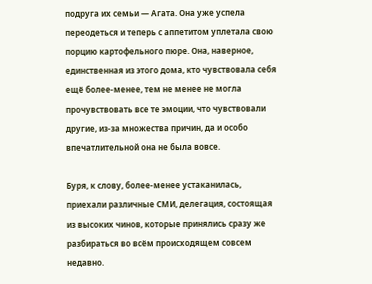подруга их семьи — Агата. Она уже успела переодеться и теперь с аппетитом уплетала свою порцию картофельного пюре. Она, наверное, единственная из этого дома, кто чувствовала себя ещё более-менее, тем не менее не могла прочувствовать все те эмоции, что чувствовали другие, из-за множества причин, да и особо впечатлительной она не была вовсе.

Буря, к слову, более-менее устаканилась, приехали различные СМИ, делегация, состоящая из высоких чинов, которые принялись сразу же разбираться во всём происходящем совсем недавно.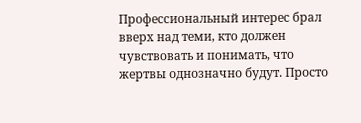Профессиональный интерес брал вверх над теми, кто должен чувствовать и понимать, что жертвы однозначно будут. Просто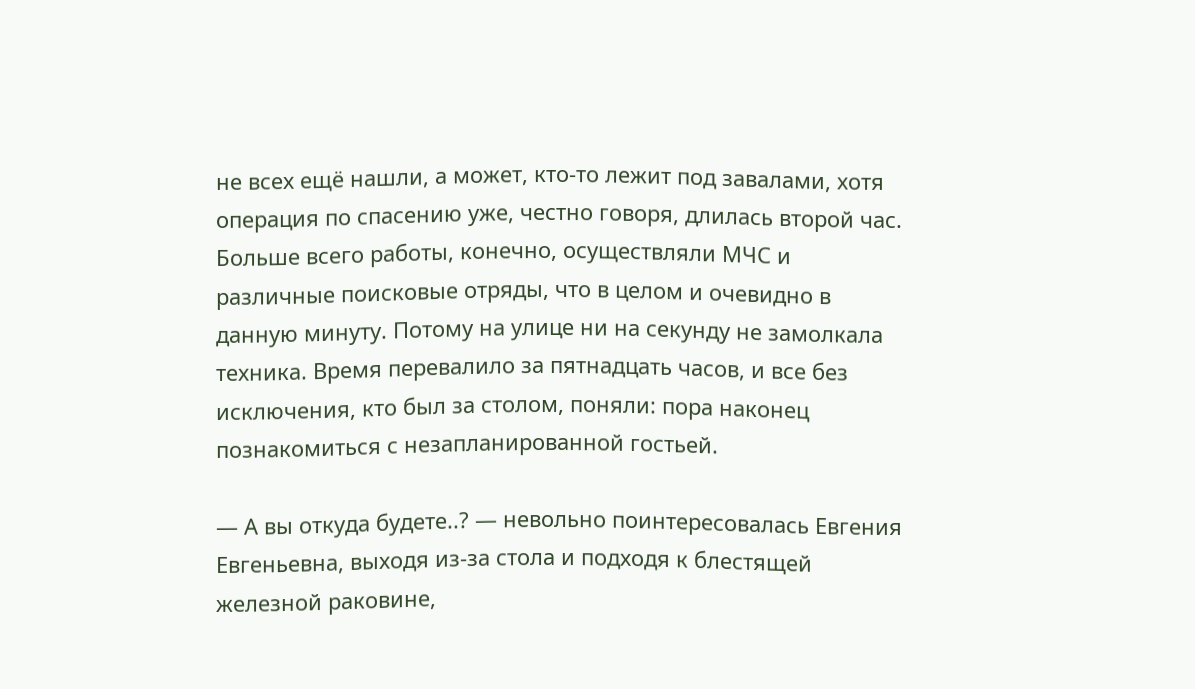не всех ещё нашли, а может, кто-то лежит под завалами, хотя операция по спасению уже, честно говоря, длилась второй час. Больше всего работы, конечно, осуществляли МЧС и различные поисковые отряды, что в целом и очевидно в данную минуту. Потому на улице ни на секунду не замолкала техника. Время перевалило за пятнадцать часов, и все без исключения, кто был за столом, поняли: пора наконец познакомиться с незапланированной гостьей.

— А вы откуда будете..? — невольно поинтересовалась Евгения Евгеньевна, выходя из-за стола и подходя к блестящей железной раковине,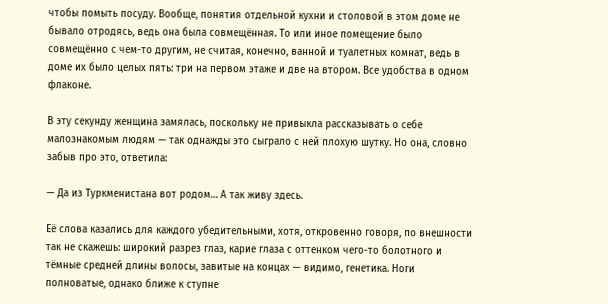чтобы помыть посуду. Вообще, понятия отдельной кухни и столовой в этом доме не бывало отродясь, ведь она была совмещённая. То или иное помещение было совмещённо с чем-то другим, не считая, конечно, ванной и туалетных комнат, ведь в доме их было целых пять: три на первом этаже и две на втором. Все удобства в одном флаконе.

В эту секунду женщина замялась, поскольку не привыкла рассказывать о себе малознакомым людям — так однажды это сыграло с ней плохую шутку. Но она, словно забыв про это, ответила:

— Да из Туркменистана вот родом… А так живу здесь.

Её слова казались для каждого убедительными, хотя, откровенно говоря, по внешности так не скажешь: широкий разрез глаз, карие глаза с оттенком чего-то болотного и тёмные средней длины волосы, завитые на концах — видимо, генетика. Ноги полноватые, однако ближе к ступне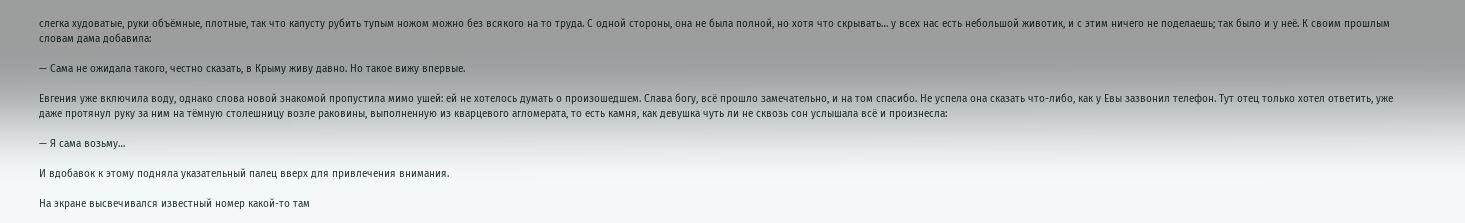слегка худоватые, руки объёмные, плотные, так что капусту рубить тупым ножом можно без всякого на то труда. С одной стороны, она не была полной, но хотя что скрывать… у всех нас есть небольшой животик, и с этим ничего не поделаешь; так было и у неё. К своим прошлым словам дама добавила:

— Сама не ожидала такого, честно сказать, в Крыму живу давно. Но такое вижу впервые.

Евгения уже включила воду, однако слова новой знакомой пропустила мимо ушей: ей не хотелось думать о произошедшем. Слава богу, всё прошло замечательно, и на том спасибо. Не успела она сказать что-либо, как у Евы зазвонил телефон. Тут отец только хотел ответить, уже даже протянул руку за ним на тёмную столешницу возле раковины, выполненную из кварцевого агломерата, то есть камня, как девушка чуть ли не сквозь сон услышала всё и произнесла:

— Я сама возьму…

И вдобавок к этому подняла указательный палец вверх для привлечения внимания.

На экране высвечивался известный номер какой-то там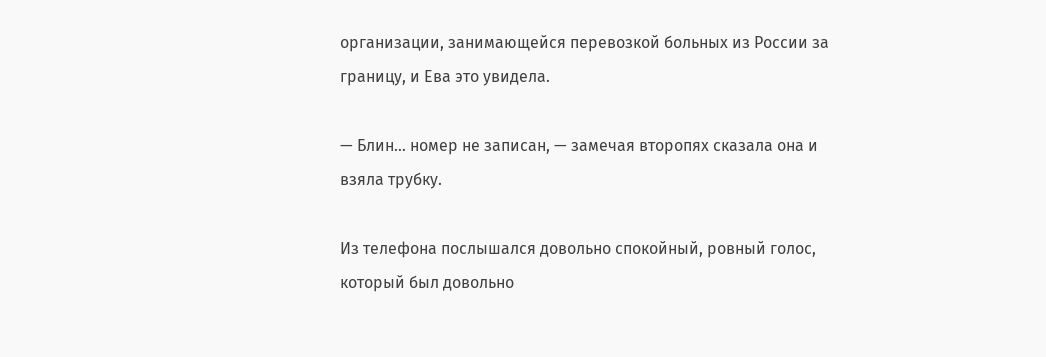организации, занимающейся перевозкой больных из России за границу, и Ева это увидела.

— Блин… номер не записан, — замечая второпях сказала она и взяла трубку.

Из телефона послышался довольно спокойный, ровный голос, который был довольно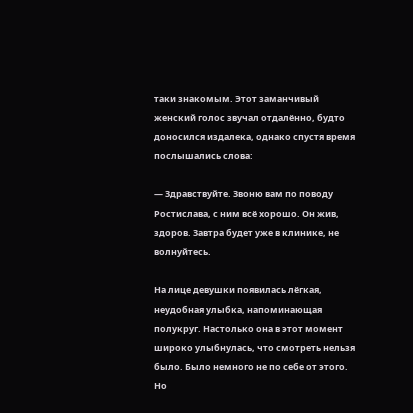таки знакомым. Этот заманчивый женский голос звучал отдалённо, будто доносился издалека, однако спустя время послышались слова:

— Здравствуйте. Звоню вам по поводу Ростислава, с ним всё хорошо. Он жив, здоров. Завтра будет уже в клинике, не волнуйтесь.

На лице девушки появилась лёгкая, неудобная улыбка, напоминающая полукруг. Настолько она в этот момент широко улыбнулась, что смотреть нельзя было. Было немного не по себе от этого. Но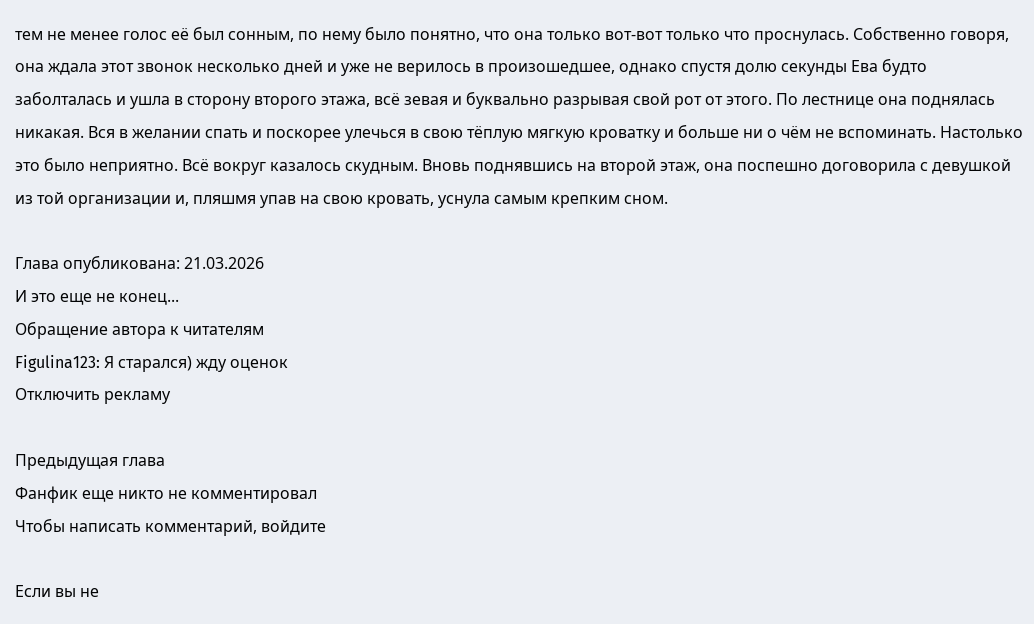тем не менее голос её был сонным, по нему было понятно, что она только вот-вот только что проснулась. Собственно говоря, она ждала этот звонок несколько дней и уже не верилось в произошедшее, однако спустя долю секунды Ева будто заболталась и ушла в сторону второго этажа, всё зевая и буквально разрывая свой рот от этого. По лестнице она поднялась никакая. Вся в желании спать и поскорее улечься в свою тёплую мягкую кроватку и больше ни о чём не вспоминать. Настолько это было неприятно. Всё вокруг казалось скудным. Вновь поднявшись на второй этаж, она поспешно договорила с девушкой из той организации и, пляшмя упав на свою кровать, уснула самым крепким сном.

Глава опубликована: 21.03.2026
И это еще не конец...
Обращение автора к читателям
Figulina123: Я старался) жду оценок
Отключить рекламу

Предыдущая глава
Фанфик еще никто не комментировал
Чтобы написать комментарий, войдите

Если вы не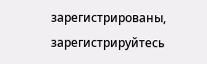зарегистрированы, зарегистрируйтесь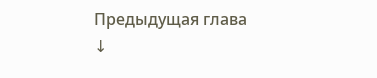Предыдущая глава
↓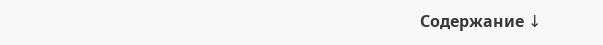Содержание ↓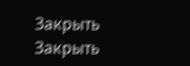Закрыть
Закрыть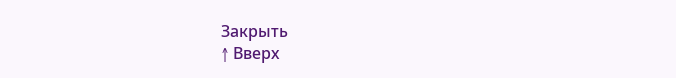Закрыть
↑ Вверх